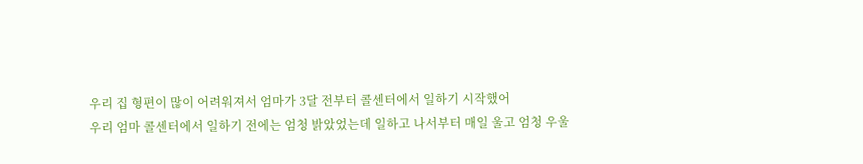우리 집 형편이 많이 어려워져서 엄마가 3달 전부터 콜센터에서 일하기 시작했어
우리 엄마 콜센터에서 일하기 전에는 엄청 밝았었는데 일하고 나서부터 매일 울고 엄청 우울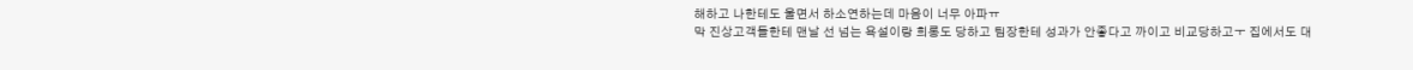해하고 나한테도 울면서 하소연하는데 마음이 너무 아파ㅠ
막 진상고객들한테 맨날 선 넘는 욕설이랑 희롱도 당하고 팀장한테 성과가 안좋다고 까이고 비교당하고ㅜ 집에서도 대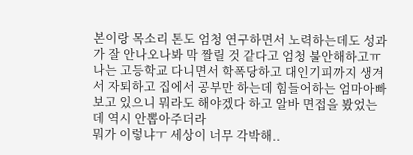본이랑 목소리 톤도 엄청 연구하면서 노력하는데도 성과가 잘 안나오나봐 막 짤릴 것 같다고 엄청 불안해하고ㅠ
나는 고등학교 다니면서 학폭당하고 대인기피까지 생겨서 자퇴하고 집에서 공부만 하는데 힘들어하는 엄마아빠 보고 있으니 뭐라도 해야겠다 하고 알바 면접을 봤었는데 역시 안뽑아주더라
뭐가 이렇냐ㅜ 세상이 너무 각박해..